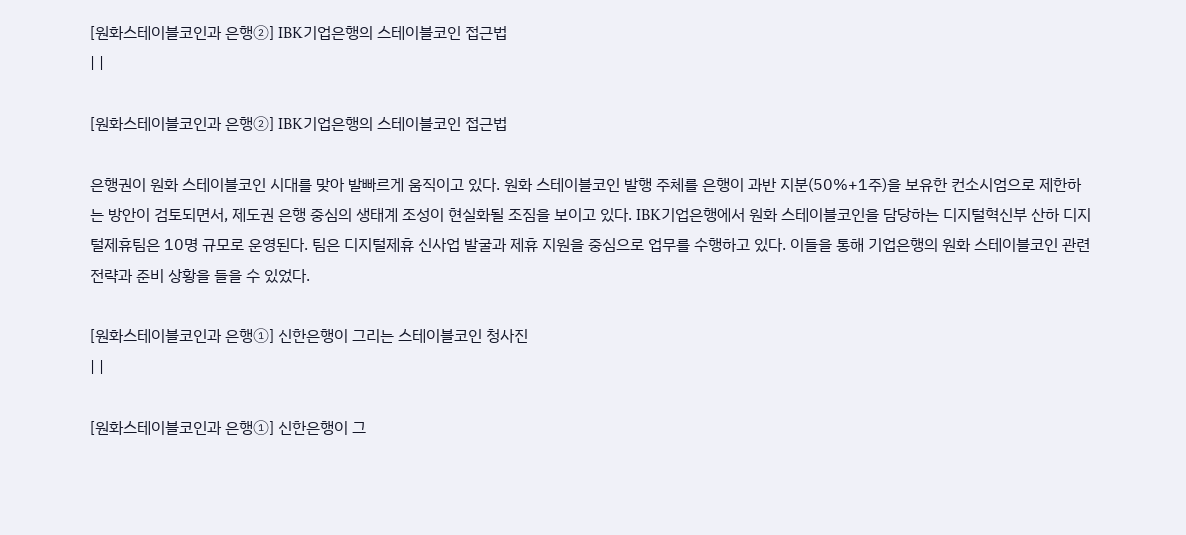[원화스테이블코인과 은행②] IBK기업은행의 스테이블코인 접근법
| |

[원화스테이블코인과 은행②] IBK기업은행의 스테이블코인 접근법

은행권이 원화 스테이블코인 시대를 맞아 발빠르게 움직이고 있다. 원화 스테이블코인 발행 주체를 은행이 과반 지분(50%+1주)을 보유한 컨소시엄으로 제한하는 방안이 검토되면서, 제도권 은행 중심의 생태계 조성이 현실화될 조짐을 보이고 있다. IBK기업은행에서 원화 스테이블코인을 담당하는 디지털혁신부 산하 디지털제휴팀은 10명 규모로 운영된다. 팀은 디지털제휴 신사업 발굴과 제휴 지원을 중심으로 업무를 수행하고 있다. 이들을 통해 기업은행의 원화 스테이블코인 관련 전략과 준비 상황을 들을 수 있었다.

[원화스테이블코인과 은행①] 신한은행이 그리는 스테이블코인 청사진
| |

[원화스테이블코인과 은행①] 신한은행이 그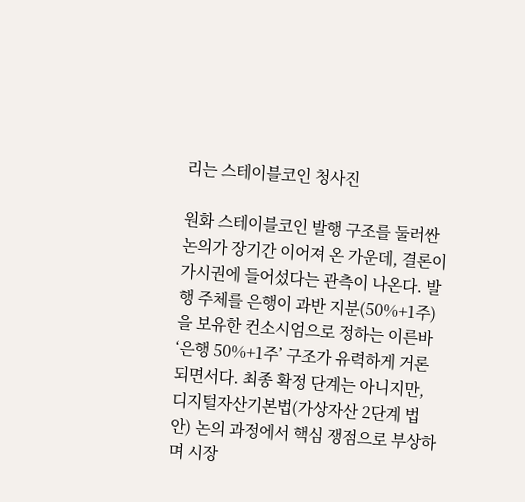리는 스테이블코인 청사진

원화 스테이블코인 발행 구조를 둘러싼 논의가 장기간 이어져 온 가운데, 결론이 가시권에 들어섰다는 관측이 나온다. 발행 주체를 은행이 과반 지분(50%+1주)을 보유한 컨소시엄으로 정하는 이른바 ‘은행 50%+1주’ 구조가 유력하게 거론되면서다. 최종 확정 단계는 아니지만, 디지털자산기본법(가상자산 2단계 법안) 논의 과정에서 핵심 쟁점으로 부상하며 시장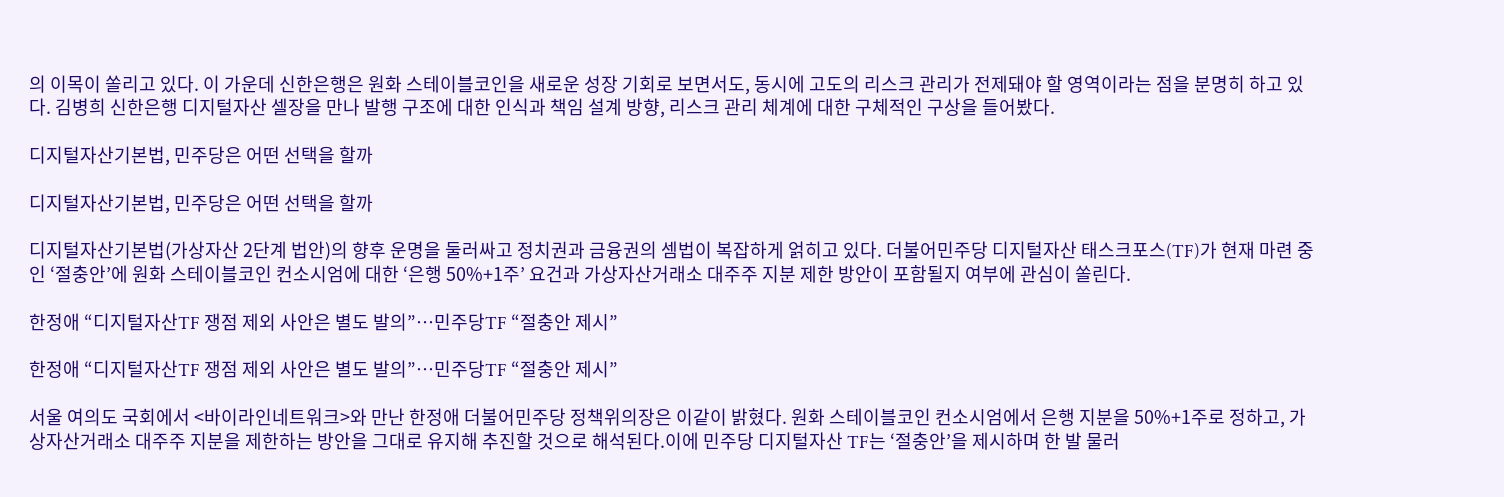의 이목이 쏠리고 있다. 이 가운데 신한은행은 원화 스테이블코인을 새로운 성장 기회로 보면서도, 동시에 고도의 리스크 관리가 전제돼야 할 영역이라는 점을 분명히 하고 있다. 김병희 신한은행 디지털자산 셀장을 만나 발행 구조에 대한 인식과 책임 설계 방향, 리스크 관리 체계에 대한 구체적인 구상을 들어봤다.

디지털자산기본법, 민주당은 어떤 선택을 할까

디지털자산기본법, 민주당은 어떤 선택을 할까

디지털자산기본법(가상자산 2단계 법안)의 향후 운명을 둘러싸고 정치권과 금융권의 셈법이 복잡하게 얽히고 있다. 더불어민주당 디지털자산 태스크포스(TF)가 현재 마련 중인 ‘절충안’에 원화 스테이블코인 컨소시엄에 대한 ‘은행 50%+1주’ 요건과 가상자산거래소 대주주 지분 제한 방안이 포함될지 여부에 관심이 쏠린다.

한정애 “디지털자산TF 쟁점 제외 사안은 별도 발의”…민주당TF “절충안 제시”

한정애 “디지털자산TF 쟁점 제외 사안은 별도 발의”…민주당TF “절충안 제시”

서울 여의도 국회에서 <바이라인네트워크>와 만난 한정애 더불어민주당 정책위의장은 이같이 밝혔다. 원화 스테이블코인 컨소시엄에서 은행 지분을 50%+1주로 정하고, 가상자산거래소 대주주 지분을 제한하는 방안을 그대로 유지해 추진할 것으로 해석된다.이에 민주당 디지털자산 TF는 ‘절충안’을 제시하며 한 발 물러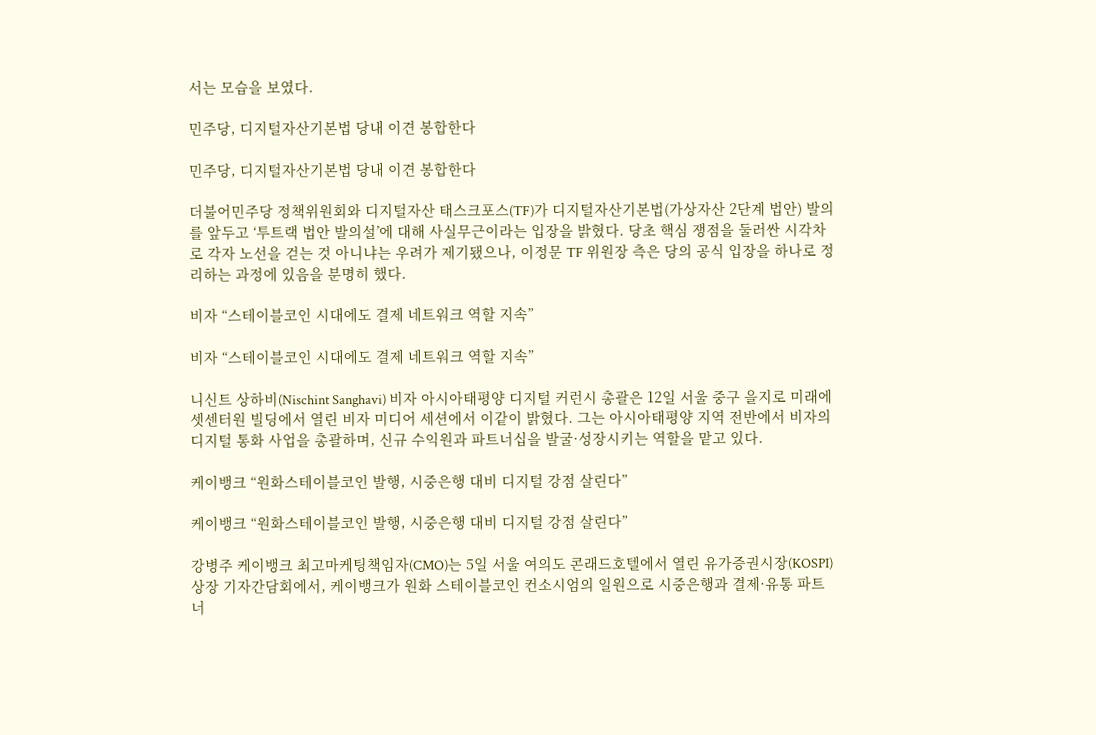서는 모습을 보였다.

민주당, 디지털자산기본법 당내 이견 봉합한다

민주당, 디지털자산기본법 당내 이견 봉합한다

더불어민주당 정책위원회와 디지털자산 태스크포스(TF)가 디지털자산기본법(가상자산 2단계 법안) 발의를 앞두고 ‘투트랙 법안 발의설’에 대해 사실무근이라는 입장을 밝혔다. 당초 핵심 쟁점을 둘러싼 시각차로 각자 노선을 걷는 것 아니냐는 우려가 제기됐으나, 이정문 TF 위원장 측은 당의 공식 입장을 하나로 정리하는 과정에 있음을 분명히 했다.

비자 “스테이블코인 시대에도 결제 네트워크 역할 지속”

비자 “스테이블코인 시대에도 결제 네트워크 역할 지속”

니신트 상하비(Nischint Sanghavi) 비자 아시아태평양 디지털 커런시 총괄은 12일 서울 중구 을지로 미래에셋센터원 빌딩에서 열린 비자 미디어 세션에서 이같이 밝혔다. 그는 아시아태평양 지역 전반에서 비자의 디지털 통화 사업을 총괄하며, 신규 수익원과 파트너십을 발굴·성장시키는 역할을 맡고 있다.

케이뱅크 “원화스테이블코인 발행, 시중은행 대비 디지털 강점 살린다”

케이뱅크 “원화스테이블코인 발행, 시중은행 대비 디지털 강점 살린다”

강병주 케이뱅크 최고마케팅책임자(CMO)는 5일 서울 여의도 콘래드호텔에서 열린 유가증권시장(KOSPI) 상장 기자간담회에서, 케이뱅크가 원화 스테이블코인 컨소시엄의 일원으로 시중은행과 결제·유통 파트너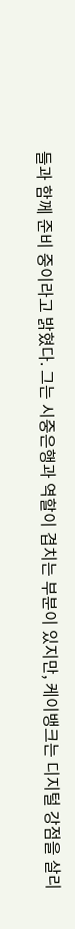들과 함께 준비 중이라고 밝혔다. 그는 시중은행과 역할이 겹치는 부분이 있지만, 케이뱅크는 디지털 강점을 살리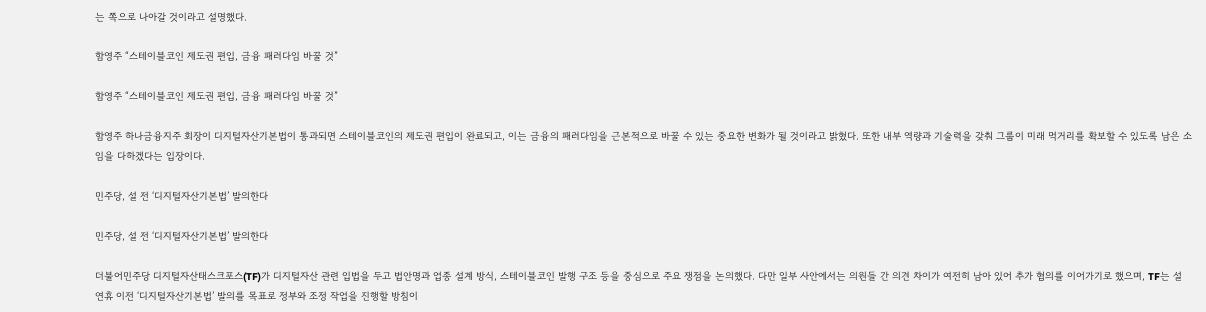는 쪽으로 나아갈 것이라고 설명했다.

함영주 “스테이블코인 제도권 편입, 금융 패러다임 바꿀 것”

함영주 “스테이블코인 제도권 편입, 금융 패러다임 바꿀 것”

함영주 하나금융지주 회장이 디지털자산기본법이 통과되면 스테이블코인의 제도권 편입이 완료되고, 이는 금융의 패러다임을 근본적으로 바꿀 수 있는 중요한 변화가 될 것이라고 밝혔다. 또한 내부 역량과 기술력을 갖춰 그룹이 미래 먹거리를 확보할 수 있도록 남은 소임을 다하겠다는 입장이다.

민주당, 설 전 ‘디지털자산기본법’ 발의한다

민주당, 설 전 ‘디지털자산기본법’ 발의한다

더불어민주당 디지털자산태스크포스(TF)가 디지털자산 관련 입법을 두고 법안명과 업종 설계 방식, 스테이블코인 발행 구조 등을 중심으로 주요 쟁점을 논의했다. 다만 일부 사안에서는 의원들 간 의견 차이가 여전히 남아 있어 추가 협의를 이어가기로 했으며, TF는 설 연휴 이전 ‘디지털자산기본법’ 발의를 목표로 정부와 조정 작업을 진행할 방침이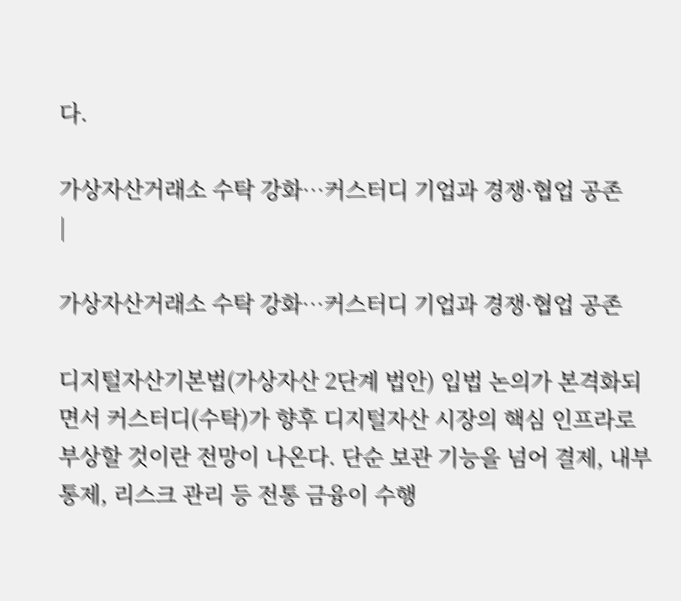다.

가상자산거래소 수탁 강화…커스터디 기업과 경쟁·협업 공존
|

가상자산거래소 수탁 강화…커스터디 기업과 경쟁·협업 공존

디지털자산기본법(가상자산 2단계 법안) 입법 논의가 본격화되면서 커스터디(수탁)가 향후 디지털자산 시장의 핵심 인프라로 부상할 것이란 전망이 나온다. 단순 보관 기능을 넘어 결제, 내부통제, 리스크 관리 등 전통 금융이 수행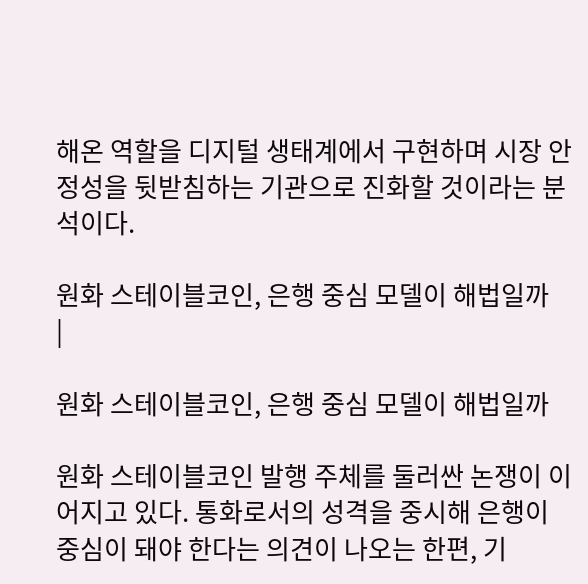해온 역할을 디지털 생태계에서 구현하며 시장 안정성을 뒷받침하는 기관으로 진화할 것이라는 분석이다.

원화 스테이블코인, 은행 중심 모델이 해법일까
|

원화 스테이블코인, 은행 중심 모델이 해법일까

원화 스테이블코인 발행 주체를 둘러싼 논쟁이 이어지고 있다. 통화로서의 성격을 중시해 은행이 중심이 돼야 한다는 의견이 나오는 한편, 기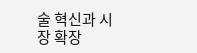술 혁신과 시장 확장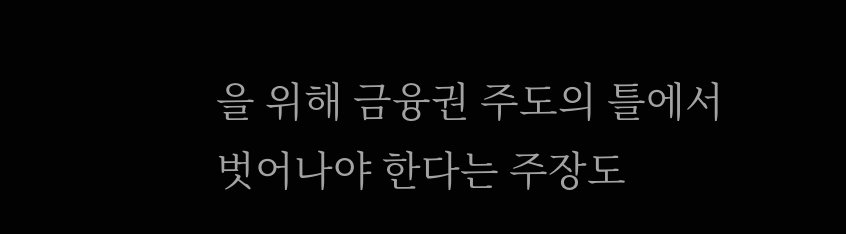을 위해 금융권 주도의 틀에서 벗어나야 한다는 주장도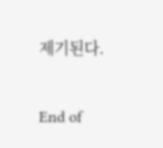제기된다.

End of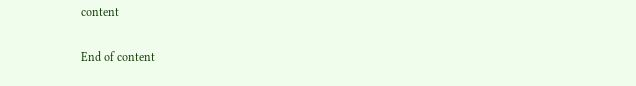content

End of content